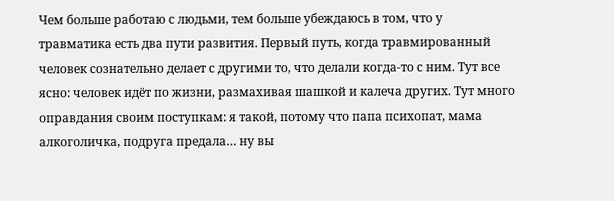Чем больше работаю с людьми, тем больше убеждаюсь в том, что у травматика есть два пути развития. Первый путь, когда травмированный человек сознательно делает с другими то, что делали когда-то с ним. Тут все ясно: человек идёт по жизни, размахивая шашкой и калеча других. Тут много оправдания своим поступкам: я такой, потому что папа психопат, мама алкоголичка, подруга предала… ну вы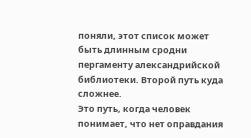поняли, этот список может быть длинным сродни пергаменту александрийской библиотеки. Второй путь куда сложнее.
Это путь, когда человек понимает, что нет оправдания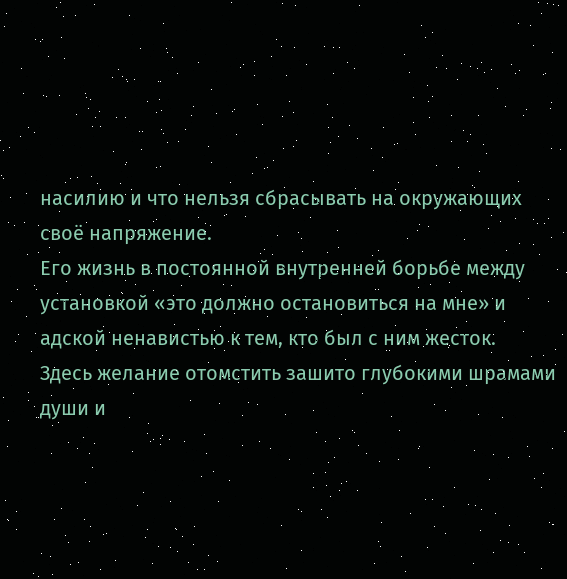насилию и что нельзя сбрасывать на окружающих своё напряжение.
Его жизнь в постоянной внутренней борьбе между установкой «это должно остановиться на мне» и адской ненавистью к тем, кто был с ним жесток.
Здесь желание отомстить зашито глубокими шрамами души и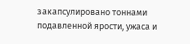закапсулировано тоннами подавленной ярости, ужаса и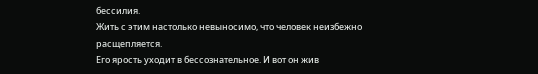бессилия.
Жить с этим настолько невыносимо, что человек неизбежно расщепляется.
Его ярость уходит в бессознательное. И вот он жив